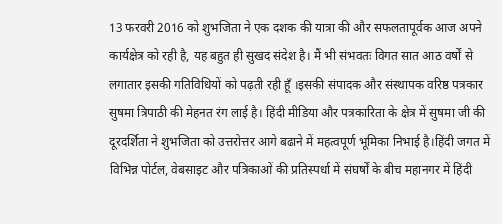13 फरवरी 2016 को शुभजिता ने एक दशक की यात्रा की और सफलतापूर्वक आज अपने कार्यक्षेत्र को रही है, यह बहुत ही सुखद संदेश है। मैं भी संभवतः विगत सात आठ वर्षों से लगातार इसकी गतिविधियों को पढ़ती रही हूँ ।इसकी संपादक और संस्थापक वरिष्ठ पत्रकार सुषमा त्रिपाठी की मेहनत रंग लाई है। हिंदी मीडिया और पत्रकारिता के क्षेत्र में सुषमा जी की दूरदर्शिता ने शुभजिता को उत्तरोत्तर आगे बढाने में महत्वपूर्ण भूमिका निभाई है।हिंदी जगत में विभिन्न पोर्टल, वेबसाइट और पत्रिकाओं की प्रतिस्पर्धा में संघर्षों के बीच महानगर में हिंदी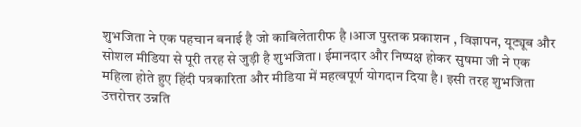शुभजिता ने एक पहचान बनाई है जो काबिलेतारीफ है ।आज पुस्तक प्रकाशन , विज्ञापन, यूट्यूब और सोशल मीडिया से पूरी तरह से जुड़ी है शुभजिता। ईमानदार और निष्पक्ष होकर सुषमा जी ने एक महिला होते हुए हिंदी पत्रकारिता और मीडिया में महत्वपूर्ण योगदान दिया है। इसी तरह शुभजिता उत्तरोत्तर उन्नति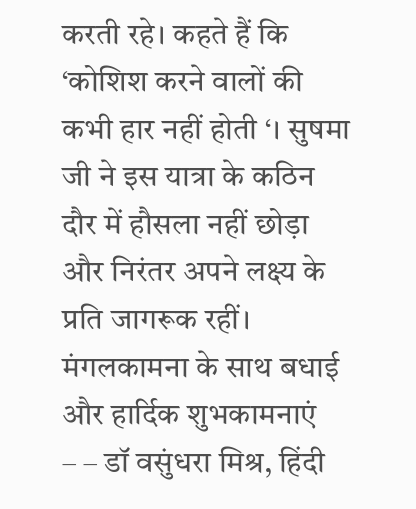करती रहे। कहते हैं कि ‘कोशिश करने वालों की कभी हार नहीं होती ‘। सुषमा जी ने इस यात्रा के कठिन दौर में हौसला नहीं छोड़ा और निरंतर अपने लक्ष्य के प्रति जागरूक रहीं। मंगलकामना के साथ बधाई और हार्दिक शुभकामनाएं
– – डॉ वसुंधरा मिश्र, हिंदी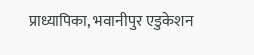प्राध्यापिका, भवानीपुर एडुकेशन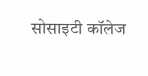सोसाइटी कॉलेज